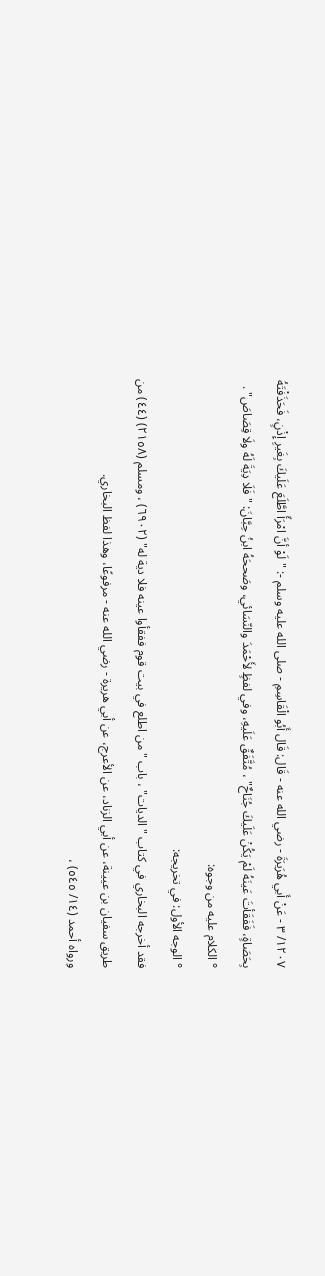١٢٠٧/ ٣ - عَنْ أَبي هُرَيرَةَ - رضي الله عنه - قَال: قَال أَبُو الْقَاسِمِ - صلى الله عليه وسلم -: "لَوْ أنَّ امْرَأً اطَّلَعَ عَلَيكَ بِغَيرِ إِذْنٍ، فَحَذَفْتَهُ بِحَصَاةٍ، فَفَقَأتَ عَينَهُ لَمْ يَكُنْ عَلَيكَ جُنَاحٌ" ، مُتَّفَقٌ عَلَيهِ، وفي لفظٍ لأَحْمَدَ والنّسَائي، وصَححَهُ ابنُ حِبَّانَ: "فَلَا دِيَةَ لَهُ ولَا قِصَاصَ" .
° الكلام عليه من وجوه:
° الوجه الأول: في تخريجه:
فقد أخرجه البخاري في كتاب "الديات" ، باب "من اطلع في بيت قوم ففقأوا عينه فلا دية له" (٦٩٠٢) ، ومسلم (٢١٥٨) (٤٤) من طريق سفيان بن عيينة، عن أبي الزناد، عن الأعرج، عن أبي هريرة - رضي الله عنه - مرفوعًا، وهذا لفظ البخاري.
ورواه أحمد (١٤/ ٥٤٥) ،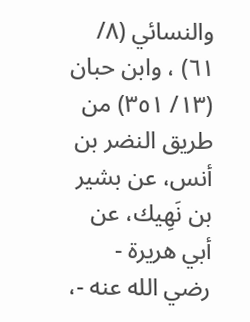والنسائي (٨/ ٦١) ، وابن حبان (١٣/ ٣٥١) من طريق النضر بن أنس، عن بشير بن نَهِيك، عن أبي هريرة - رضي الله عنه -،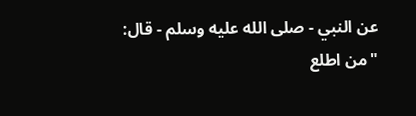عن النبي - صلى الله عليه وسلم - قال: "من اطلع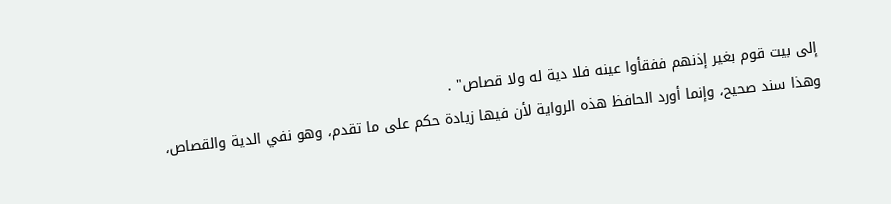إلى بيت قوم بغير إذنهم ففقأوا عينه فلا دية له ولا قصاص" .
وهذا سند صحيح، وإنما أورد الحافظ هذه الرواية لأن فيها زيادة حكم على ما تقدم، وهو نفي الدية والقصاص،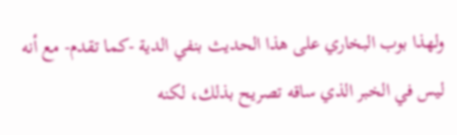ولهذا بوب البخاري على هذا الحديث بنفي الدية -كما تقدم- مع أنه ليس في الخبر الذي ساقه تصريح بذلك، لكنه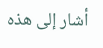أشار إلى هذه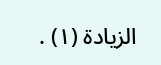الزيادة (١) .